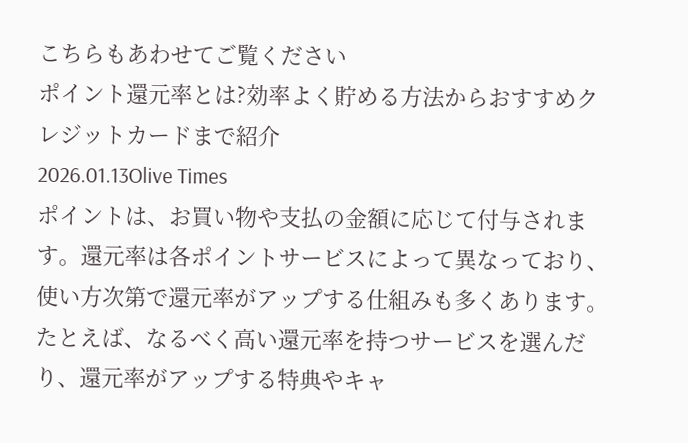こちらもあわせてご覧ください
ポイント還元率とは?効率よく貯める方法からおすすめクレジットカードまで紹介
2026.01.13Olive Times
ポイントは、お買い物や支払の金額に応じて付与されます。還元率は各ポイントサービスによって異なっており、使い方次第で還元率がアップする仕組みも多くあります。たとえば、なるべく高い還元率を持つサービスを選んだり、還元率がアップする特典やキャ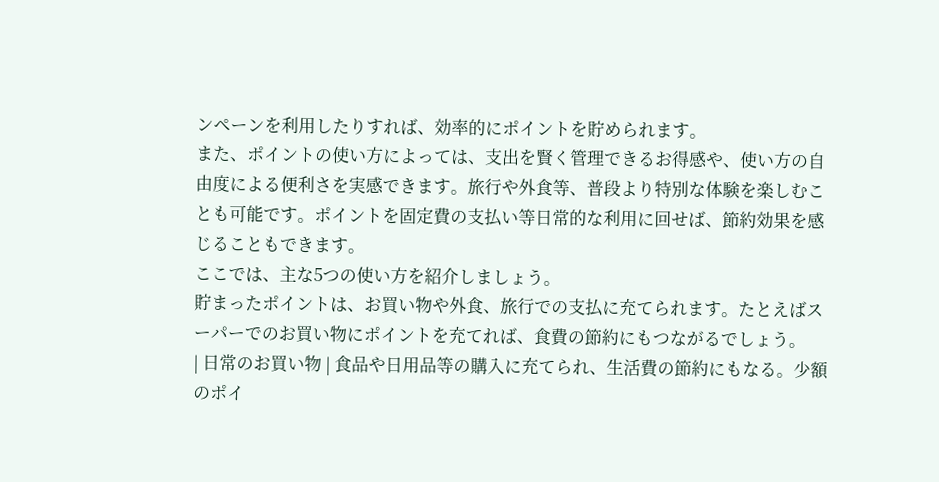ンペーンを利用したりすれば、効率的にポイントを貯められます。
また、ポイントの使い方によっては、支出を賢く管理できるお得感や、使い方の自由度による便利さを実感できます。旅行や外食等、普段より特別な体験を楽しむことも可能です。ポイントを固定費の支払い等日常的な利用に回せば、節約効果を感じることもできます。
ここでは、主な5つの使い方を紹介しましょう。
貯まったポイントは、お買い物や外食、旅行での支払に充てられます。たとえばスーパーでのお買い物にポイントを充てれば、食費の節約にもつながるでしょう。
| 日常のお買い物 | 食品や日用品等の購入に充てられ、生活費の節約にもなる。少額のポイ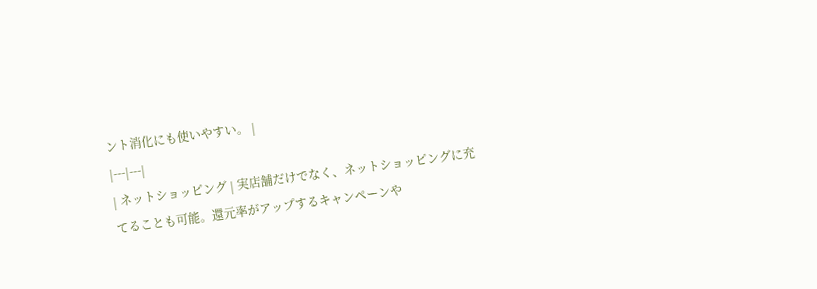ント消化にも使いやすい。 |
|---|---|
| ネットショッピング | 実店舗だけでなく、ネットショッピングに充てることも可能。還元率がアップするキャンペーンや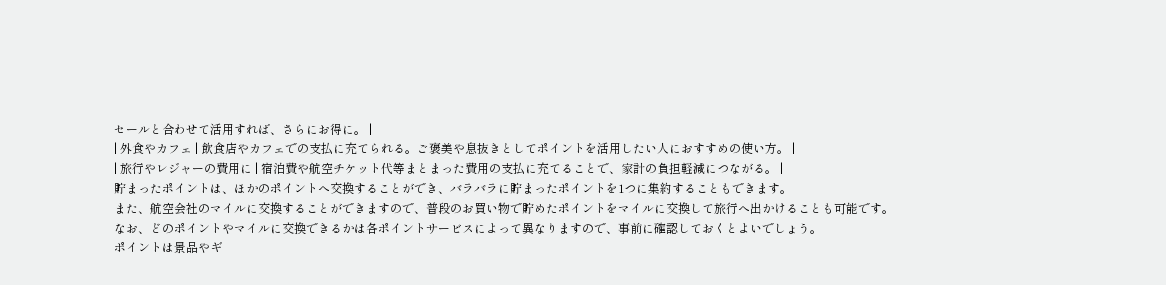セールと合わせて活用すれば、さらにお得に。 |
| 外食やカフェ | 飲食店やカフェでの支払に充てられる。ご褒美や息抜きとしてポイントを活用したい人におすすめの使い方。 |
| 旅行やレジャーの費用に | 宿泊費や航空チケット代等まとまった費用の支払に充てることで、家計の負担軽減につながる。 |
貯まったポイントは、ほかのポイントへ交換することができ、バラバラに貯まったポイントを1つに集約することもできます。
また、航空会社のマイルに交換することができますので、普段のお買い物で貯めたポイントをマイルに交換して旅行へ出かけることも可能です。
なお、どのポイントやマイルに交換できるかは各ポイントサービスによって異なりますので、事前に確認しておくとよいでしょう。
ポイントは景品やギ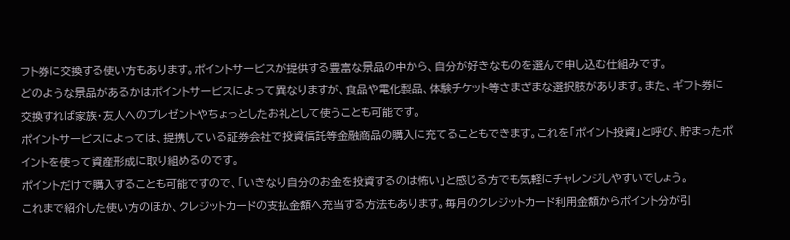フト券に交換する使い方もあります。ポイントサービスが提供する豊富な景品の中から、自分が好きなものを選んで申し込む仕組みです。
どのような景品があるかはポイントサービスによって異なりますが、食品や電化製品、体験チケット等さまざまな選択肢があります。また、ギフト券に交換すれば家族・友人へのプレゼントやちょっとしたお礼として使うことも可能です。
ポイントサービスによっては、提携している証券会社で投資信託等金融商品の購入に充てることもできます。これを「ポイント投資」と呼び、貯まったポイントを使って資産形成に取り組めるのです。
ポイントだけで購入することも可能ですので、「いきなり自分のお金を投資するのは怖い」と感じる方でも気軽にチャレンジしやすいでしょう。
これまで紹介した使い方のほか、クレジットカードの支払金額へ充当する方法もあります。毎月のクレジットカード利用金額からポイント分が引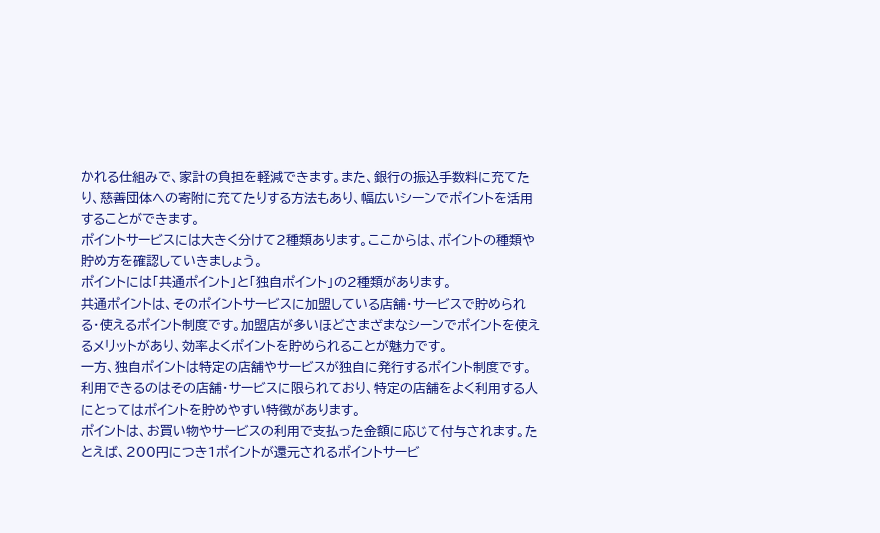かれる仕組みで、家計の負担を軽減できます。また、銀行の振込手数料に充てたり、慈善団体への寄附に充てたりする方法もあり、幅広いシーンでポイントを活用することができます。
ポイントサービスには大きく分けて2種類あります。ここからは、ポイントの種類や貯め方を確認していきましょう。
ポイントには「共通ポイント」と「独自ポイント」の2種類があります。
共通ポイントは、そのポイントサービスに加盟している店舗・サービスで貯められる・使えるポイント制度です。加盟店が多いほどさまざまなシーンでポイントを使えるメリットがあり、効率よくポイントを貯められることが魅力です。
一方、独自ポイントは特定の店舗やサービスが独自に発行するポイント制度です。利用できるのはその店舗・サービスに限られており、特定の店舗をよく利用する人にとってはポイントを貯めやすい特徴があります。
ポイントは、お買い物やサービスの利用で支払った金額に応じて付与されます。たとえば、200円につき1ポイントが還元されるポイントサービ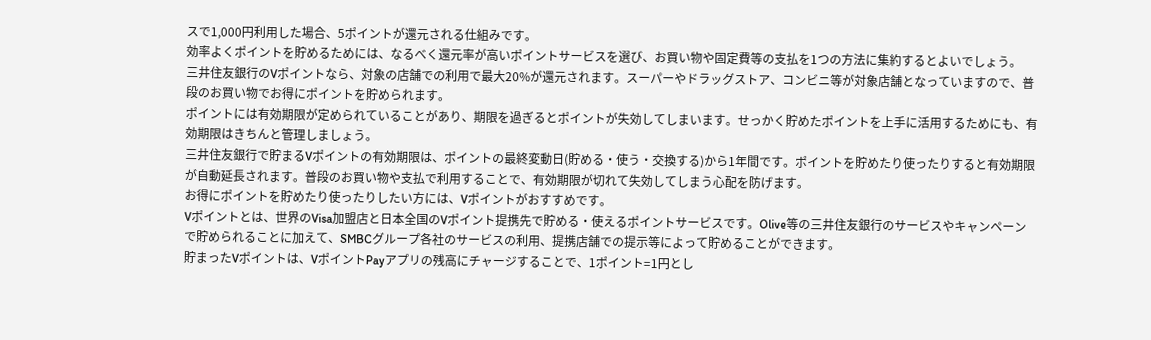スで1,000円利用した場合、5ポイントが還元される仕組みです。
効率よくポイントを貯めるためには、なるべく還元率が高いポイントサービスを選び、お買い物や固定費等の支払を1つの方法に集約するとよいでしょう。
三井住友銀行のVポイントなら、対象の店舗での利用で最大20%が還元されます。スーパーやドラッグストア、コンビニ等が対象店舗となっていますので、普段のお買い物でお得にポイントを貯められます。
ポイントには有効期限が定められていることがあり、期限を過ぎるとポイントが失効してしまいます。せっかく貯めたポイントを上手に活用するためにも、有効期限はきちんと管理しましょう。
三井住友銀行で貯まるVポイントの有効期限は、ポイントの最終変動日(貯める・使う・交換する)から1年間です。ポイントを貯めたり使ったりすると有効期限が自動延長されます。普段のお買い物や支払で利用することで、有効期限が切れて失効してしまう心配を防げます。
お得にポイントを貯めたり使ったりしたい方には、Vポイントがおすすめです。
Vポイントとは、世界のVisa加盟店と日本全国のVポイント提携先で貯める・使えるポイントサービスです。Olive等の三井住友銀行のサービスやキャンペーンで貯められることに加えて、SMBCグループ各社のサービスの利用、提携店舗での提示等によって貯めることができます。
貯まったVポイントは、VポイントPayアプリの残高にチャージすることで、1ポイント=1円とし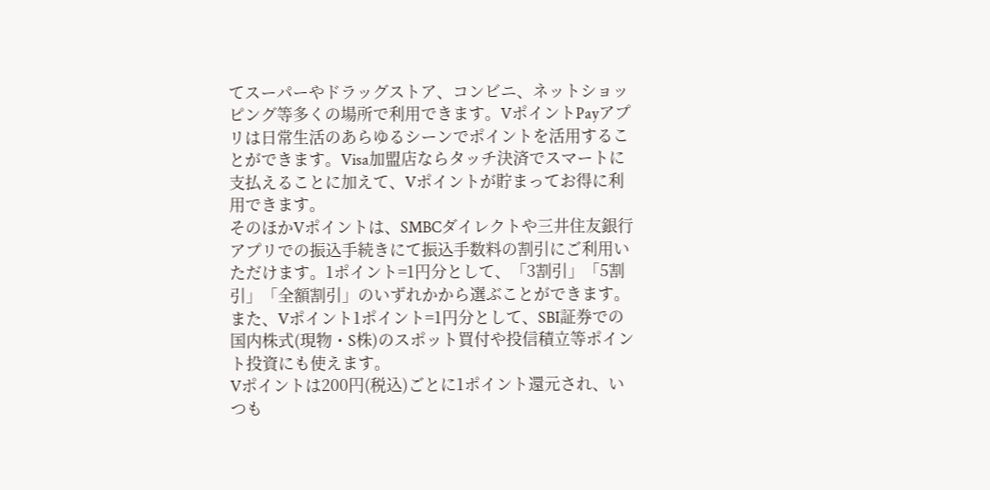てスーパーやドラッグストア、コンビニ、ネットショッピング等多くの場所で利用できます。VポイントPayアプリは日常生活のあらゆるシーンでポイントを活用することができます。Visa加盟店ならタッチ決済でスマートに支払えることに加えて、Vポイントが貯まってお得に利用できます。
そのほかVポイントは、SMBCダイレクトや三井住友銀行アプリでの振込手続きにて振込手数料の割引にご利用いただけます。1ポイント=1円分として、「3割引」「5割引」「全額割引」のいずれかから選ぶことができます。
また、Vポイント1ポイント=1円分として、SBI証券での国内株式(現物・S株)のスポット買付や投信積立等ポイント投資にも使えます。
Vポイントは200円(税込)ごとに1ポイント還元され、いつも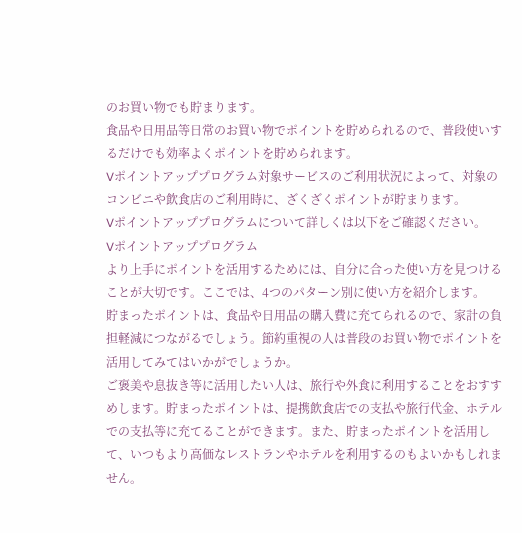のお買い物でも貯まります。
食品や日用品等日常のお買い物でポイントを貯められるので、普段使いするだけでも効率よくポイントを貯められます。
Vポイントアッププログラム対象サービスのご利用状況によって、対象のコンビニや飲食店のご利用時に、ざくざくポイントが貯まります。
Vポイントアッププログラムについて詳しくは以下をご確認ください。
Vポイントアッププログラム
より上手にポイントを活用するためには、自分に合った使い方を見つけることが大切です。ここでは、4つのパターン別に使い方を紹介します。
貯まったポイントは、食品や日用品の購入費に充てられるので、家計の負担軽減につながるでしょう。節約重視の人は普段のお買い物でポイントを活用してみてはいかがでしょうか。
ご褒美や息抜き等に活用したい人は、旅行や外食に利用することをおすすめします。貯まったポイントは、提携飲食店での支払や旅行代金、ホテルでの支払等に充てることができます。また、貯まったポイントを活用して、いつもより高価なレストランやホテルを利用するのもよいかもしれません。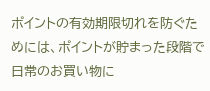ポイントの有効期限切れを防ぐためには、ポイントが貯まった段階で日常のお買い物に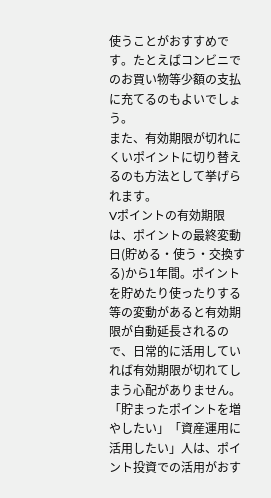使うことがおすすめです。たとえばコンビニでのお買い物等少額の支払に充てるのもよいでしょう。
また、有効期限が切れにくいポイントに切り替えるのも方法として挙げられます。
Vポイントの有効期限は、ポイントの最終変動日(貯める・使う・交換する)から1年間。ポイントを貯めたり使ったりする等の変動があると有効期限が自動延長されるので、日常的に活用していれば有効期限が切れてしまう心配がありません。
「貯まったポイントを増やしたい」「資産運用に活用したい」人は、ポイント投資での活用がおす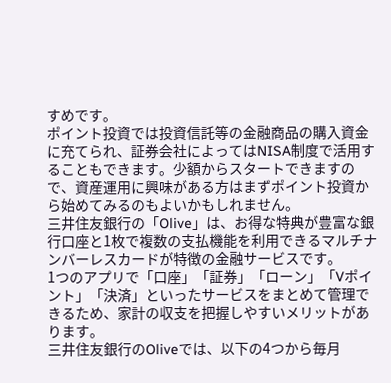すめです。
ポイント投資では投資信託等の金融商品の購入資金に充てられ、証券会社によってはNISA制度で活用することもできます。少額からスタートできますので、資産運用に興味がある方はまずポイント投資から始めてみるのもよいかもしれません。
三井住友銀行の「Olive」は、お得な特典が豊富な銀行口座と1枚で複数の支払機能を利用できるマルチナンバーレスカードが特徴の金融サービスです。
1つのアプリで「口座」「証券」「ローン」「Vポイント」「決済」といったサービスをまとめて管理できるため、家計の収支を把握しやすいメリットがあります。
三井住友銀行のOliveでは、以下の4つから毎月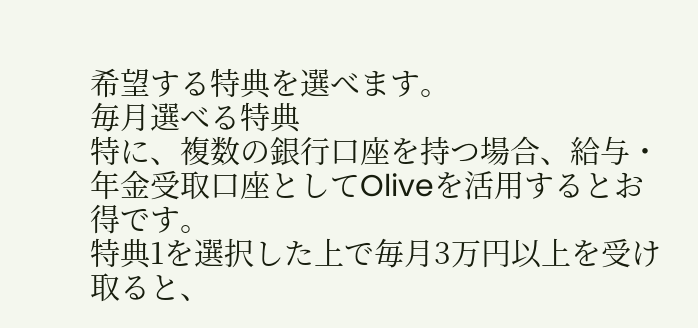希望する特典を選べます。
毎月選べる特典
特に、複数の銀行口座を持つ場合、給与・年金受取口座としてOliveを活用するとお得です。
特典1を選択した上で毎月3万円以上を受け取ると、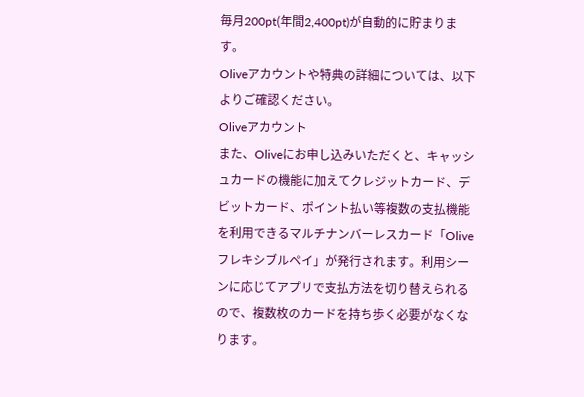毎月200pt(年間2,400pt)が自動的に貯まります。
Oliveアカウントや特典の詳細については、以下よりご確認ください。
Oliveアカウント
また、Oliveにお申し込みいただくと、キャッシュカードの機能に加えてクレジットカード、デビットカード、ポイント払い等複数の支払機能を利用できるマルチナンバーレスカード「Oliveフレキシブルペイ」が発行されます。利用シーンに応じてアプリで支払方法を切り替えられるので、複数枚のカードを持ち歩く必要がなくなります。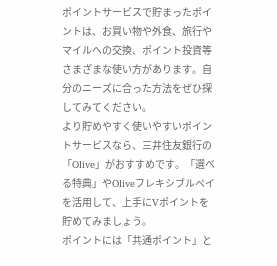ポイントサービスで貯まったポイントは、お買い物や外食、旅行やマイルへの交換、ポイント投資等さまざまな使い方があります。自分のニーズに合った方法をぜひ探してみてください。
より貯めやすく使いやすいポイントサービスなら、三井住友銀行の「Olive」がおすすめです。「選べる特典」やOliveフレキシブルペイを活用して、上手にVポイントを貯めてみましょう。
ポイントには「共通ポイント」と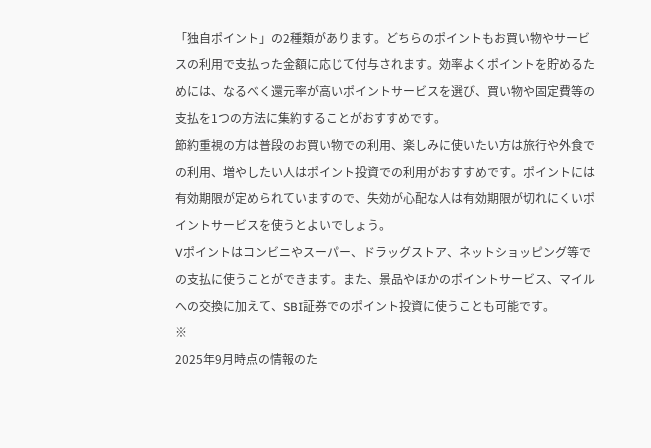「独自ポイント」の2種類があります。どちらのポイントもお買い物やサービスの利用で支払った金額に応じて付与されます。効率よくポイントを貯めるためには、なるべく還元率が高いポイントサービスを選び、買い物や固定費等の支払を1つの方法に集約することがおすすめです。
節約重視の方は普段のお買い物での利用、楽しみに使いたい方は旅行や外食での利用、増やしたい人はポイント投資での利用がおすすめです。ポイントには有効期限が定められていますので、失効が心配な人は有効期限が切れにくいポイントサービスを使うとよいでしょう。
Vポイントはコンビニやスーパー、ドラッグストア、ネットショッピング等での支払に使うことができます。また、景品やほかのポイントサービス、マイルへの交換に加えて、SBI証券でのポイント投資に使うことも可能です。
※
2025年9月時点の情報のた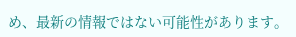め、最新の情報ではない可能性があります。